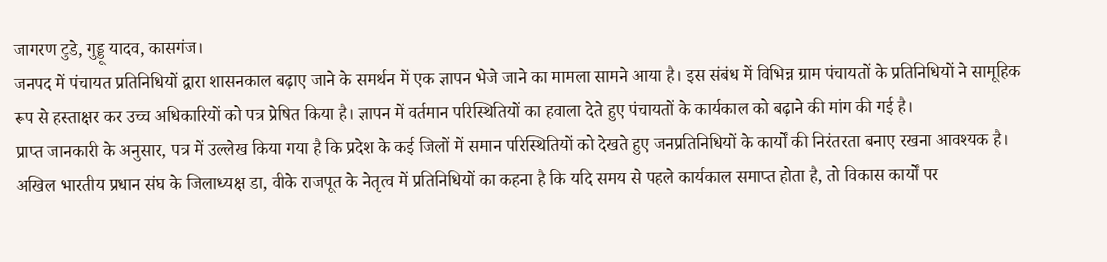जागरण टुडे, गुड्डू यादव, कासगंज।
जनपद में पंचायत प्रतिनिधियों द्वारा शासनकाल बढ़ाए जाने के समर्थन में एक ज्ञापन भेजे जाने का मामला सामने आया है। इस संबंध में विभिन्न ग्राम पंचायतों के प्रतिनिधियों ने सामूहिक रूप से हस्ताक्षर कर उच्च अधिकारियों को पत्र प्रेषित किया है। ज्ञापन में वर्तमान परिस्थितियों का हवाला देते हुए पंचायतों के कार्यकाल को बढ़ाने की मांग की गई है।
प्राप्त जानकारी के अनुसार, पत्र में उल्लेख किया गया है कि प्रदेश के कई जिलों में समान परिस्थितियों को देखते हुए जनप्रतिनिधियों के कार्यों की निरंतरता बनाए रखना आवश्यक है।
अखिल भारतीय प्रधान संघ के जिलाध्यक्ष डा, वीके राजपूत के नेतृत्व में प्रतिनिधियों का कहना है कि यदि समय से पहले कार्यकाल समाप्त होता है, तो विकास कार्यों पर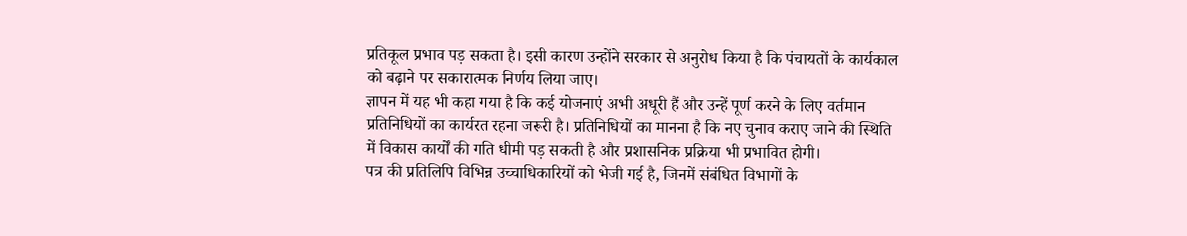प्रतिकूल प्रभाव पड़ सकता है। इसी कारण उन्होंने सरकार से अनुरोध किया है कि पंचायतों के कार्यकाल को बढ़ाने पर सकारात्मक निर्णय लिया जाए।
ज्ञापन में यह भी कहा गया है कि कई योजनाएं अभी अधूरी हैं और उन्हें पूर्ण करने के लिए वर्तमान प्रतिनिधियों का कार्यरत रहना जरूरी है। प्रतिनिधियों का मानना है कि नए चुनाव कराए जाने की स्थिति में विकास कार्यों की गति धीमी पड़ सकती है और प्रशासनिक प्रक्रिया भी प्रभावित होगी।
पत्र की प्रतिलिपि विभिन्न उच्चाधिकारियों को भेजी गई है, जिनमें संबंधित विभागों के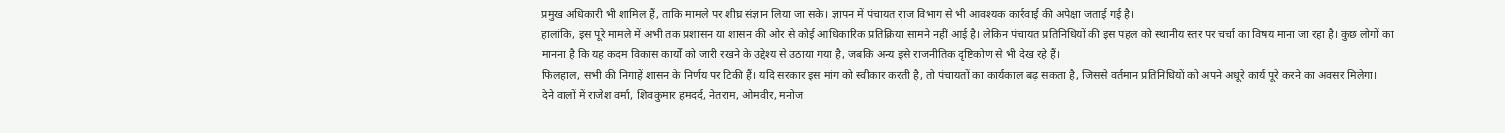प्रमुख अधिकारी भी शामिल हैं, ताकि मामले पर शीघ्र संज्ञान लिया जा सके। ज्ञापन में पंचायत राज विभाग से भी आवश्यक कार्रवाई की अपेक्षा जताई गई है।
हालांकि, इस पूरे मामले में अभी तक प्रशासन या शासन की ओर से कोई आधिकारिक प्रतिक्रिया सामने नहीं आई है। लेकिन पंचायत प्रतिनिधियों की इस पहल को स्थानीय स्तर पर चर्चा का विषय माना जा रहा है। कुछ लोगों का मानना है कि यह कदम विकास कार्यों को जारी रखने के उद्देश्य से उठाया गया है, जबकि अन्य इसे राजनीतिक दृष्टिकोण से भी देख रहे हैं।
फिलहाल, सभी की निगाहें शासन के निर्णय पर टिकी हैं। यदि सरकार इस मांग को स्वीकार करती है, तो पंचायतों का कार्यकाल बढ़ सकता है, जिससे वर्तमान प्रतिनिधियों को अपने अधूरे कार्य पूरे करने का अवसर मिलेगा।
देने वालों में राजेश वर्मा, शिवकुमार हमदर्द, नेतराम, ओमवीर, मनोज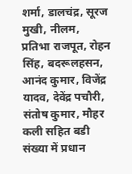शर्मा, डालचंद्र, सूरज मुखी, नीलम, प्रतिभा राजपूत, रोहन सिंह, बदरूलहसन, आनंद कुमार, विजेंद्र यादव, देवेंद्र पचौरी, संतोष कुमार, मौहर कली सहित बडी संख्या में प्रधान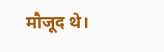मौजूद थे।